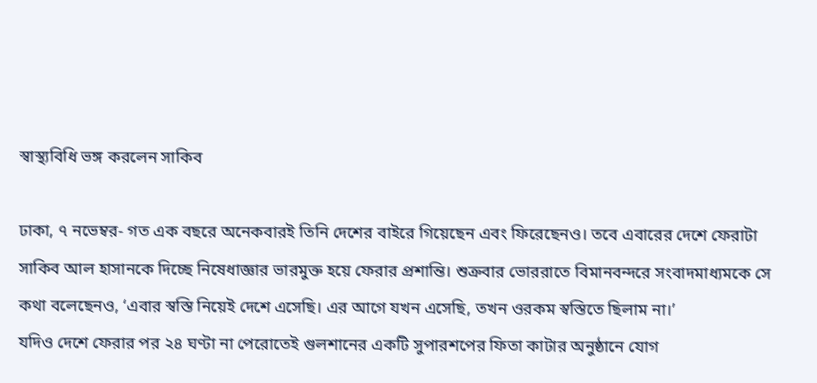স্বাস্থ্যবিধি ভঙ্গ করলেন সাকিব

ঢাকা, ৭ নভেম্বর- গত এক বছরে অনেকবারই তিনি দেশের বাইরে গিয়েছেন এবং ফিরেছেনও। তবে এবারের দেশে ফেরাটা সাকিব আল হাসানকে দিচ্ছে নিষেধাজ্ঞার ভারমুক্ত হয়ে ফেরার প্রশান্তি। শুক্রবার ভোররাতে বিমানবন্দরে সংবাদমাধ্যমকে সে কথা বলেছেনও, ‘এবার স্বস্তি নিয়েই দেশে এসেছি। এর আগে যখন এসেছি, তখন ওরকম স্বস্তিতে ছিলাম না।’
যদিও দেশে ফেরার পর ২৪ ঘণ্টা না পেরোতেই গুলশানের একটি সুপারশপের ফিতা কাটার অনুষ্ঠানে যোগ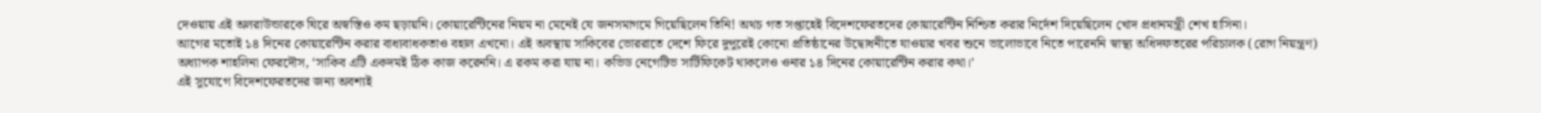দেওয়ায় এই অলরাউন্ডারকে ঘিরে অস্বস্তিও কম ছড়ায়নি। কোয়ারেন্টিনের নিয়ম না মেনেই যে জনসমাগমে গিয়েছিলেন তিনি! অথচ গত সপ্তাহেই বিদেশফেরতদের কোয়ারেন্টিন নিশ্চিত করার নির্দেশ দিয়েছিলেন খোদ প্রধানমন্ত্রী শেখ হাসিনা।
আগের মতোই ১৪ দিনের কোয়ারেন্টিন করার বাধ্যবাধকতাও বহাল এখনো। এই অবস্থায় সাকিবের ভোররাতে দেশে ফিরে দুপুরেই কোনো প্রতিষ্ঠানের উদ্বোধনীতে যাওয়ার খবর শুনে ভালোভাবে নিতে পারেননি স্বাস্থ্য অধিদফতরের পরিচালক (রোগ নিয়ন্ত্রণ) অধ্যাপক শাহলিনা ফেরদৌস, ‘সাকিব এটি একদমই ঠিক কাজ করেননি। এ রকম করা যায় না। কভিড নেগেটিভ সার্টিফিকেট থাকলেও ওনার ১৪ দিনের কোয়ারেন্টিন করার কথা।’
এই সুযোগে বিদেশফেরতদের জন্য অবশ্যই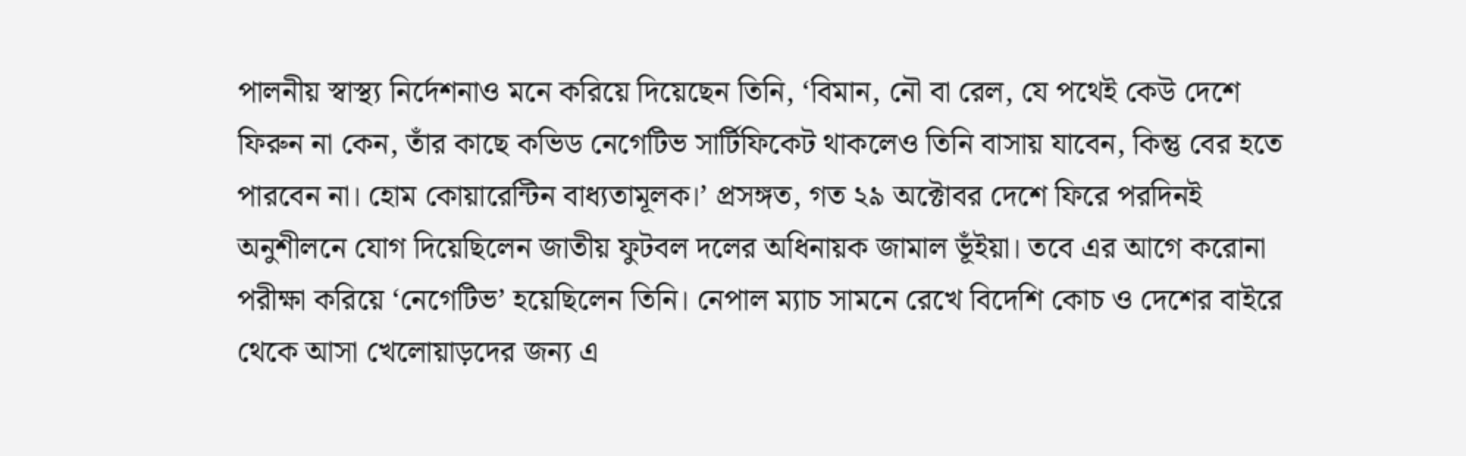পালনীয় স্বাস্থ্য নির্দেশনাও মনে করিয়ে দিয়েছেন তিনি, ‘বিমান, নৌ বা রেল, যে পথেই কেউ দেশে ফিরুন না কেন, তাঁর কাছে কভিড নেগেটিভ সার্টিফিকেট থাকলেও তিনি বাসায় যাবেন, কিন্তু বের হতে পারবেন না। হোম কোয়ারেন্টিন বাধ্যতামূলক।’ প্রসঙ্গত, গত ২৯ অক্টোবর দেশে ফিরে পরদিনই অনুশীলনে যোগ দিয়েছিলেন জাতীয় ফুটবল দলের অধিনায়ক জামাল ভূঁইয়া। তবে এর আগে করোনা পরীক্ষা করিয়ে ‘নেগেটিভ’ হয়েছিলেন তিনি। নেপাল ম্যাচ সামনে রেখে বিদেশি কোচ ও দেশের বাইরে থেকে আসা খেলোয়াড়দের জন্য এ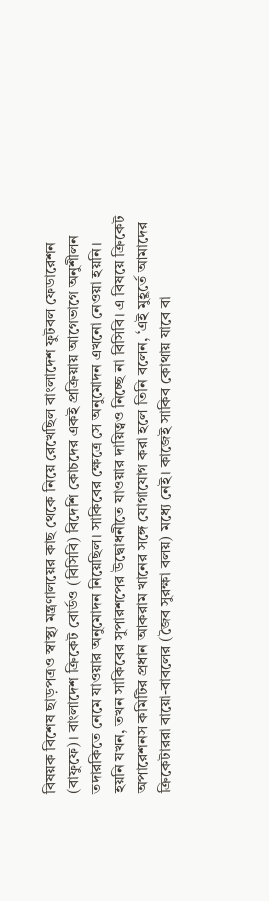বিষয়ক বিশেষ ছাড়পত্রও স্বাস্থ্য মন্ত্রণালয়ের কাছ থেকে নিয়ে রেখেছিল বাংলাদেশ ফুটবল ফেডারেশন (বাফুফে)। বাংলাদেশ ক্রিকেট বোর্ডও (বিসিবি) বিদেশি কোচদের একই প্রক্রিয়ায় আগেভাগে অনুশীলন তদারকিতে নেমে যাওয়ার অনুমোদন নিয়েছিল। সাকিবের ক্ষেত্রে সে অনুমোদন এখনো নেওয়া হয়নি।
হয়নি যখন, তখন সাকিবের সুপারশপের উদ্বোধনীতে যাওয়ার দায়িত্বও নিচ্ছে না বিসিবি। এ বিষয়ে ক্রিকেট অপারেশনস কমিটির প্রধান আকরাম খানের সঙ্গে যোগাযোগ করা হলে তিনি বলেন, ‘এই মুহূর্তে আমাদের ক্রিকেটাররা বায়ো-বাবলের (জৈব সুরক্ষা বলয়) মধ্যে নেই। কাজেই সাকিব কোথায় যাবে বা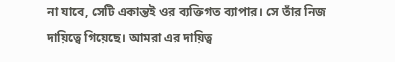না যাবে, সেটি একান্তই ওর ব্যক্তিগত ব্যাপার। সে তাঁর নিজ দায়িত্বে গিয়েছে। আমরা এর দায়িত্ব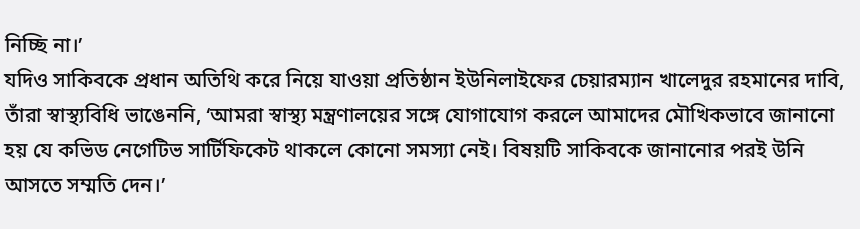নিচ্ছি না।’
যদিও সাকিবকে প্রধান অতিথি করে নিয়ে যাওয়া প্রতিষ্ঠান ইউনিলাইফের চেয়ারম্যান খালেদুর রহমানের দাবি, তাঁরা স্বাস্থ্যবিধি ভাঙেননি, ‘আমরা স্বাস্থ্য মন্ত্রণালয়ের সঙ্গে যোগাযোগ করলে আমাদের মৌখিকভাবে জানানো হয় যে কভিড নেগেটিভ সার্টিফিকেট থাকলে কোনো সমস্যা নেই। বিষয়টি সাকিবকে জানানোর পরই উনি আসতে সম্মতি দেন।’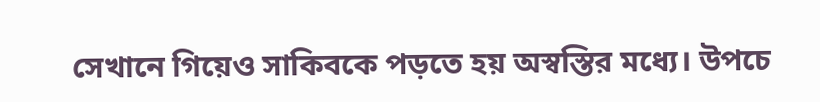সেখানে গিয়েও সাকিবকে পড়তে হয় অস্বস্তির মধ্যে। উপচে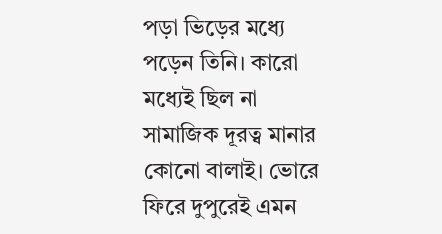পড়া ভিড়ের মধ্যে পড়েন তিনি। কারো মধ্যেই ছিল না সামাজিক দূরত্ব মানার কোনো বালাই। ভোরে ফিরে দুপুরেই এমন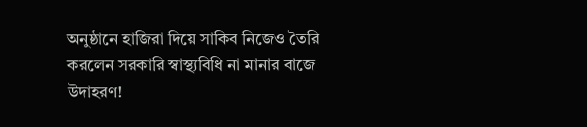অনুষ্ঠানে হাজিরা দিয়ে সাকিব নিজেও তৈরি করলেন সরকারি স্বাস্থ্যবিধি না মানার বাজে উদাহরণ!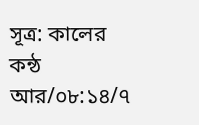সূত্র: কালের কন্ঠ
আর/০৮:১৪/৭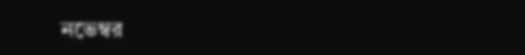নভেম্বর